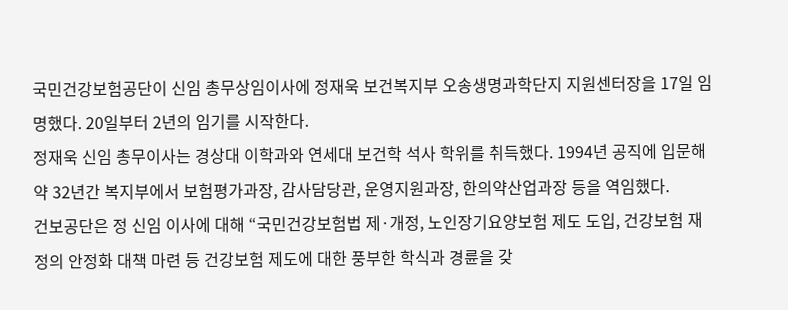국민건강보험공단이 신임 총무상임이사에 정재욱 보건복지부 오송생명과학단지 지원센터장을 17일 임명했다. 20일부터 2년의 임기를 시작한다.
정재욱 신임 총무이사는 경상대 이학과와 연세대 보건학 석사 학위를 취득했다. 1994년 공직에 입문해 약 32년간 복지부에서 보험평가과장, 감사담당관, 운영지원과장, 한의약산업과장 등을 역임했다.
건보공단은 정 신임 이사에 대해 “국민건강보험법 제·개정, 노인장기요양보험 제도 도입, 건강보험 재정의 안정화 대책 마련 등 건강보험 제도에 대한 풍부한 학식과 경륜을 갖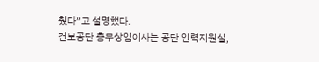췄다”고 설명했다.
건보공단 총무상임이사는 공단 인력지원실,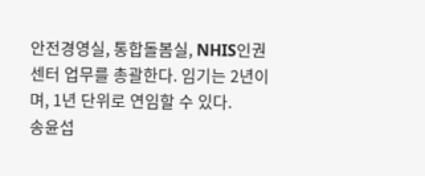안전경영실, 통합돌봄실, NHIS인권센터 업무를 총괄한다. 임기는 2년이며, 1년 단위로 연임할 수 있다.
송윤섭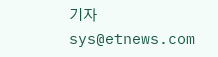기자 sys@etnews.com